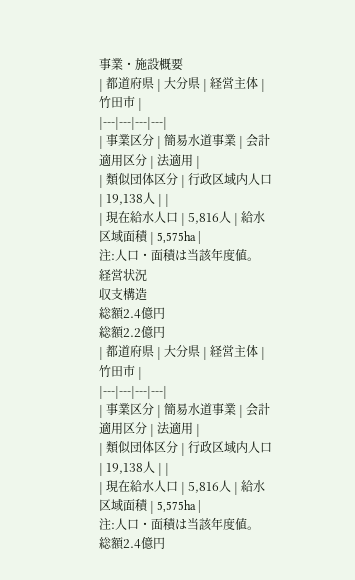事業・施設概要
| 都道府県 | 大分県 | 経営主体 | 竹田市 |
|---|---|---|---|
| 事業区分 | 簡易水道事業 | 会計適用区分 | 法適用 |
| 類似団体区分 | 行政区域内人口 | 19,138人 | |
| 現在給水人口 | 5,816人 | 給水区域面積 | 5,575ha |
注:人口・面積は当該年度値。
経営状況
収支構造
総額2.4億円
総額2.2億円
| 都道府県 | 大分県 | 経営主体 | 竹田市 |
|---|---|---|---|
| 事業区分 | 簡易水道事業 | 会計適用区分 | 法適用 |
| 類似団体区分 | 行政区域内人口 | 19,138人 | |
| 現在給水人口 | 5,816人 | 給水区域面積 | 5,575ha |
注:人口・面積は当該年度値。
総額2.4億円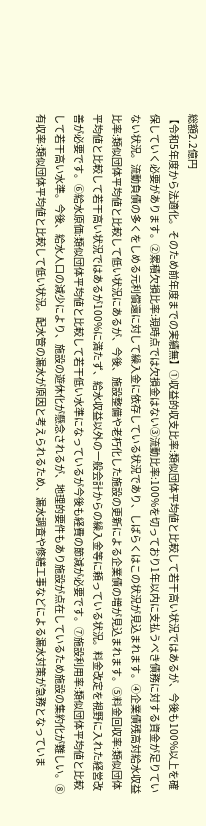総額2.2億円
【令和5年度から法適化。そのため前年度までの実績無】①収益的収支比率:類似団体平均値と比較して若干高い状況ではあるが、今後も100%以上を確保していく必要があります。②累積欠損比率:現時点では欠損金はない③流動比率:100%を切っており1年以内に支払うべき債務に対する資金が足りていない状況。流動負債の多くをしめる元利償還に対して繰入金に依存している状況であり、しばらくはこの状況が見込まれます。④企業債残高対給水収益比率:類似団体平均値と比較して低い状況にあるが、今後、施設整備や老朽化した施設の更新による企業債の増が見込まれます。⑤料金回収率:類似団体平均値と比較して若干高い状況ではあるが100%に満たず、給水収益以外の一般会計からの繰入金等に頼っている状況。料金改定を視野に入れた経営改善が必要です。⑥給水原価:類似団体平均値と比較して若干低い水準になっているが今後も経費の節減が必要です。⑦施設利用率:類似団体平均値と比較して若干高い水準。今後、給水人口の減少により、施設の遊休化が懸念されるが、地理的要件もあり施設が点在しているため施設の集約化が難しい。⑧有収率:類似団体平均値と比較して低い状況。配水管の漏水が原因と考えられるため、漏水調査や修繕工事などによる漏水対策が急務となっていま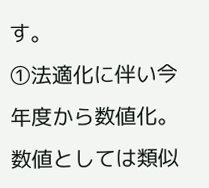す。
①法適化に伴い今年度から数値化。数値としては類似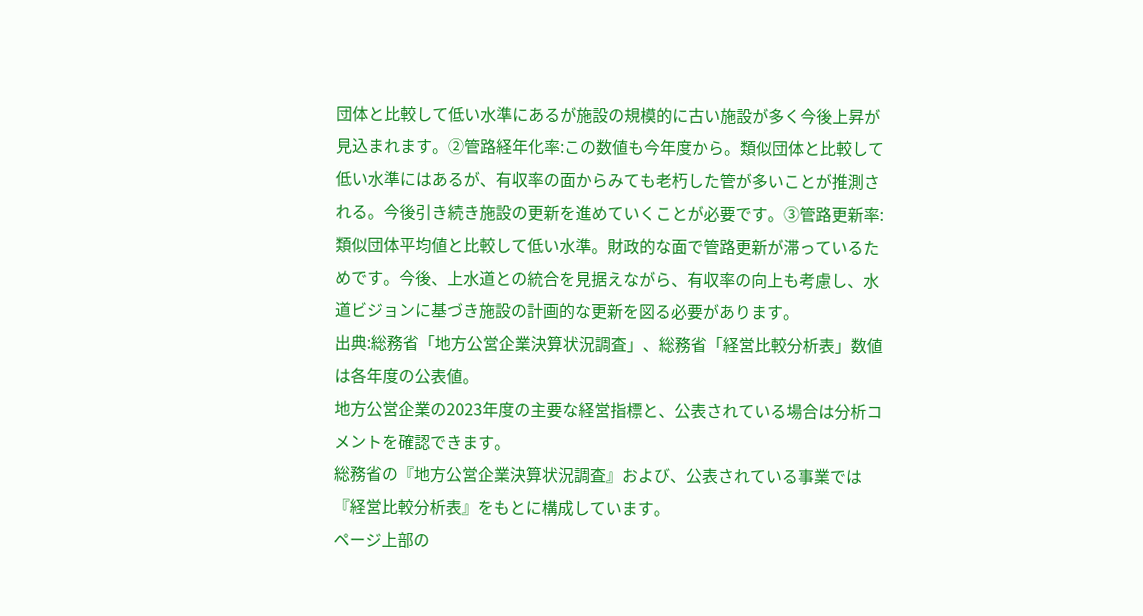団体と比較して低い水準にあるが施設の規模的に古い施設が多く今後上昇が見込まれます。②管路経年化率:この数値も今年度から。類似団体と比較して低い水準にはあるが、有収率の面からみても老朽した管が多いことが推測される。今後引き続き施設の更新を進めていくことが必要です。③管路更新率:類似団体平均値と比較して低い水準。財政的な面で管路更新が滞っているためです。今後、上水道との統合を見据えながら、有収率の向上も考慮し、水道ビジョンに基づき施設の計画的な更新を図る必要があります。
出典:総務省「地方公営企業決算状況調査」、総務省「経営比較分析表」数値は各年度の公表値。
地方公営企業の2023年度の主要な経営指標と、公表されている場合は分析コメントを確認できます。
総務省の『地方公営企業決算状況調査』および、公表されている事業では『経営比較分析表』をもとに構成しています。
ページ上部の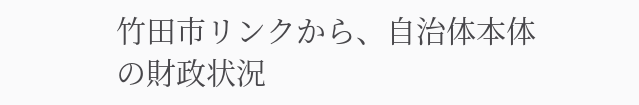竹田市リンクから、自治体本体の財政状況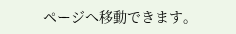ページへ移動できます。